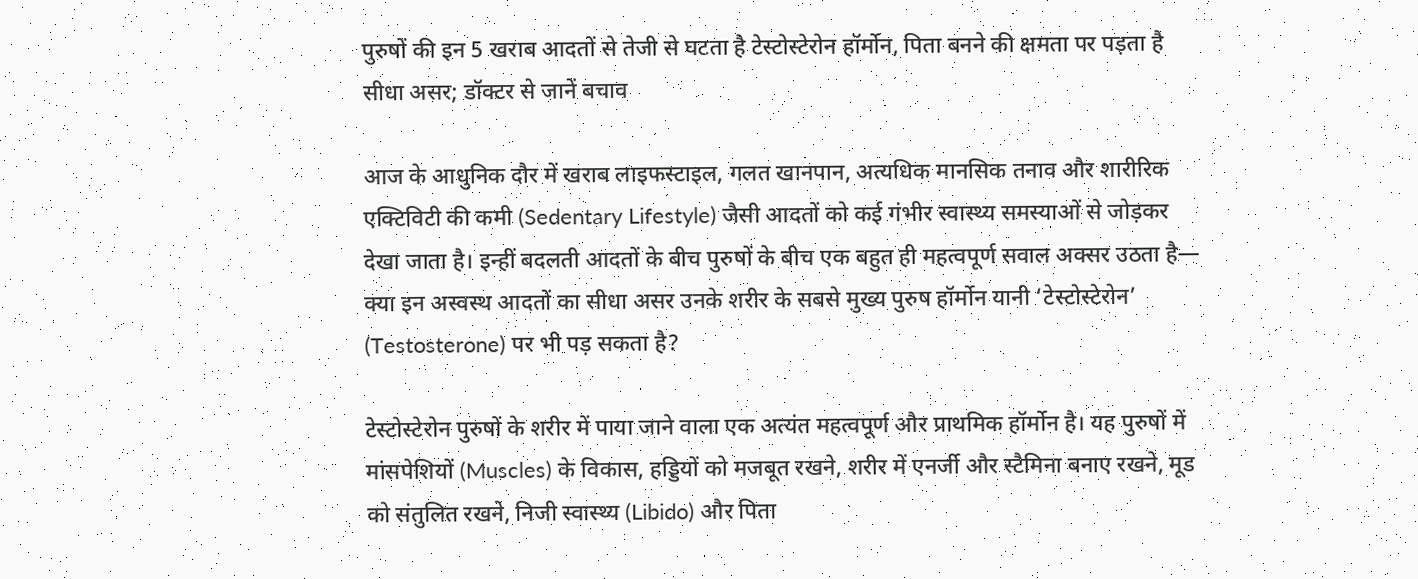पुरुषों की इन 5 खराब आदतों से तेजी से घटता है टेस्टोस्टेरोन हॉर्मोन, पिता बनने की क्षमता पर पड़ता है सीधा असर; डॉक्टर से जानें बचाव

आज के आधुनिक दौर में खराब लाइफस्टाइल, गलत खानपान, अत्यधिक मानसिक तनाव और शारीरिक एक्टिविटी की कमी (Sedentary Lifestyle) जैसी आदतों को कई गंभीर स्वास्थ्य समस्याओं से जोड़कर देखा जाता है। इन्हीं बदलती आदतों के बीच पुरुषों के बीच एक बहुत ही महत्वपूर्ण सवाल अक्सर उठता है— क्या इन अस्वस्थ आदतों का सीधा असर उनके शरीर के सबसे मुख्य पुरुष हॉर्मोन यानी ‘टेस्टोस्टेरोन’ (Testosterone) पर भी पड़ सकता है?

टेस्टोस्टेरोन पुरुषों के शरीर में पाया जाने वाला एक अत्यंत महत्वपूर्ण और प्राथमिक हॉर्मोन है। यह पुरुषों में मांसपेशियों (Muscles) के विकास, हड्डियों को मजबूत रखने, शरीर में एनर्जी और स्टैमिना बनाए रखने, मूड को संतुलित रखने, निजी स्वास्थ्य (Libido) और पिता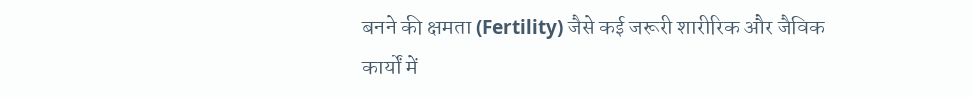बनने की क्षमता (Fertility) जैसे कई जरूरी शारीरिक और जैविक कार्यों में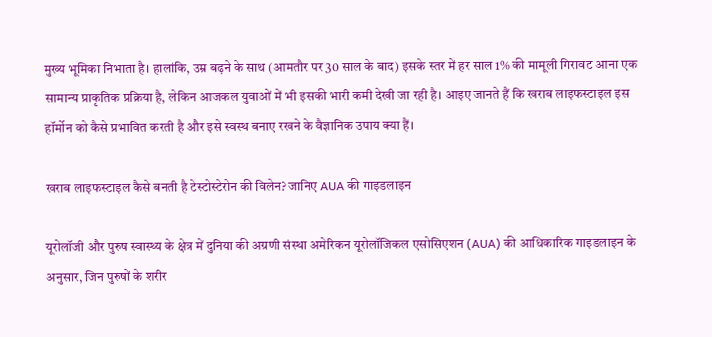मुख्य भूमिका निभाता है। हालांकि, उम्र बढ़ने के साथ (आमतौर पर 30 साल के बाद) इसके स्तर में हर साल 1% की मामूली गिरावट आना एक सामान्य प्राकृतिक प्रक्रिया है, लेकिन आजकल युवाओं में भी इसकी भारी कमी देखी जा रही है। आइए जानते हैं कि खराब लाइफस्टाइल इस हॉर्मोन को कैसे प्रभावित करती है और इसे स्वस्थ बनाए रखने के वैज्ञानिक उपाय क्या हैं।

खराब लाइफस्टाइल कैसे बनती है टेस्टोस्टेरोन की विलेन? जानिए AUA की गाइडलाइन

यूरोलॉजी और पुरुष स्वास्थ्य के क्षेत्र में दुनिया की अग्रणी संस्था अमेरिकन यूरोलॉजिकल एसोसिएशन (AUA) की आधिकारिक गाइडलाइन के अनुसार, जिन पुरुषों के शरीर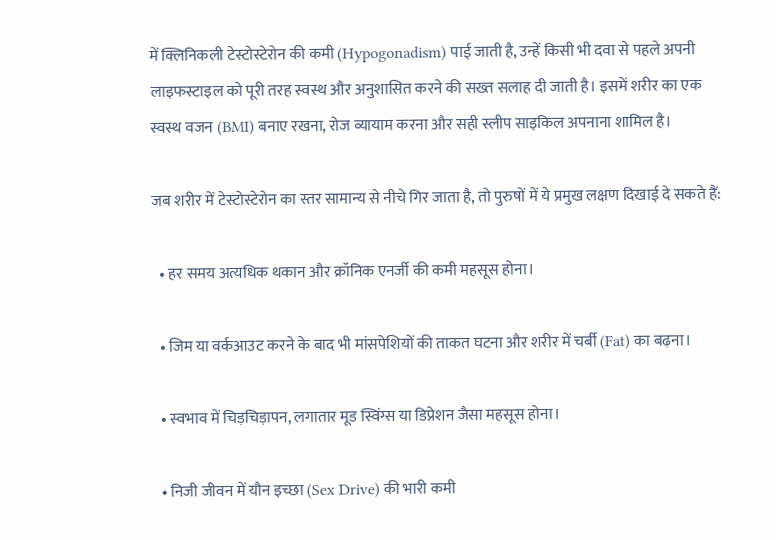में क्लिनिकली टेस्टोस्टेरोन की कमी (Hypogonadism) पाई जाती है, उन्हें किसी भी दवा से पहले अपनी लाइफस्टाइल को पूरी तरह स्वस्थ और अनुशासित करने की सख्त सलाह दी जाती है। इसमें शरीर का एक स्वस्थ वजन (BMI) बनाए रखना, रोज व्यायाम करना और सही स्लीप साइकिल अपनाना शामिल है।

जब शरीर में टेस्टोस्टेरोन का स्तर सामान्य से नीचे गिर जाता है, तो पुरुषों में ये प्रमुख लक्षण दिखाई दे सकते हैं:

  • हर समय अत्यधिक थकान और क्रॉनिक एनर्जी की कमी महसूस होना।

  • जिम या वर्कआउट करने के बाद भी मांसपेशियों की ताकत घटना और शरीर में चर्बी (Fat) का बढ़ना।

  • स्वभाव में चिड़चिड़ापन, लगातार मूड स्विंग्स या डिप्रेशन जैसा महसूस होना।

  • निजी जीवन में यौन इच्छा (Sex Drive) की भारी कमी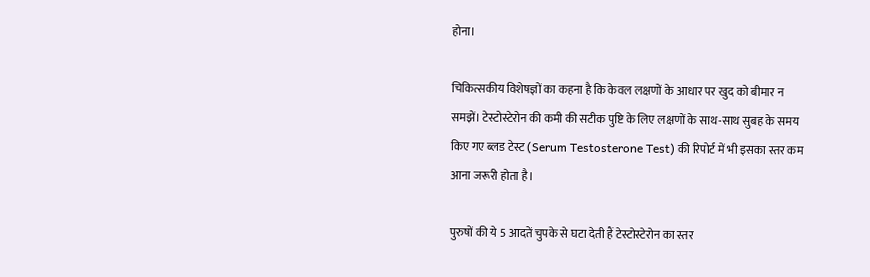होना।

चिकित्सकीय विशेषज्ञों का कहना है कि केवल लक्षणों के आधार पर खुद को बीमार न समझें। टेस्टोस्टेरोन की कमी की सटीक पुष्टि के लिए लक्षणों के साथ-साथ सुबह के समय किए गए ब्लड टेस्ट (Serum Testosterone Test) की रिपोर्ट में भी इसका स्तर कम आना जरूरी होता है।

पुरुषों की ये 5 आदतें चुपके से घटा देती हैं टेस्टोस्टेरोन का स्तर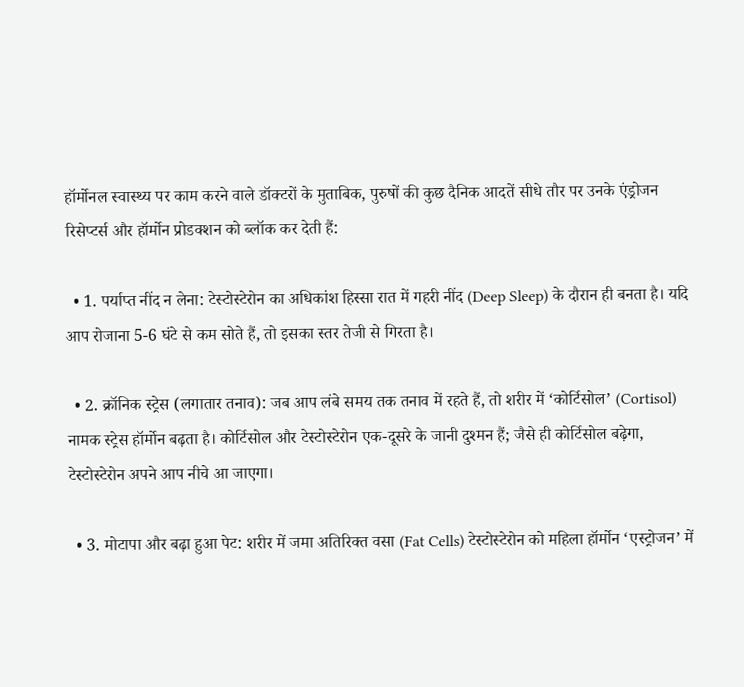हॉर्मोनल स्वास्थ्य पर काम करने वाले डॉक्टरों के मुताबिक, पुरुषों की कुछ दैनिक आदतें सीधे तौर पर उनके एंड्रोजन रिसेप्टर्स और हॉर्मोन प्रोडक्शन को ब्लॉक कर देती हैं:

  • 1. पर्याप्त नींद न लेना: टेस्टोस्टेरोन का अधिकांश हिस्सा रात में गहरी नींद (Deep Sleep) के दौरान ही बनता है। यदि आप रोजाना 5-6 घंटे से कम सोते हैं, तो इसका स्तर तेजी से गिरता है।

  • 2. क्रॉनिक स्ट्रेस (लगातार तनाव): जब आप लंबे समय तक तनाव में रहते हैं, तो शरीर में ‘कोर्टिसोल’ (Cortisol) नामक स्ट्रेस हॉर्मोन बढ़ता है। कोर्टिसोल और टेस्टोस्टेरोन एक-दूसरे के जानी दुश्मन हैं; जैसे ही कोर्टिसोल बढ़ेगा, टेस्टोस्टेरोन अपने आप नीचे आ जाएगा।

  • 3. मोटापा और बढ़ा हुआ पेट: शरीर में जमा अतिरिक्त वसा (Fat Cells) टेस्टोस्टेरोन को महिला हॉर्मोन ‘एस्ट्रोजन’ में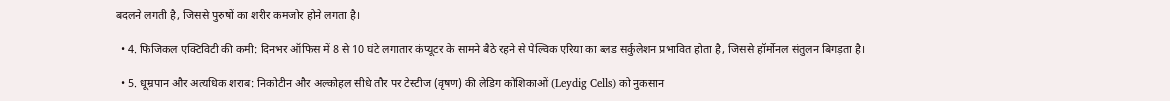बदलने लगती है, जिससे पुरुषों का शरीर कमजोर होने लगता है।

  • 4. फिजिकल एक्टिविटी की कमी: दिनभर ऑफिस में 8 से 10 घंटे लगातार कंप्यूटर के सामने बैठे रहने से पेल्विक एरिया का ब्लड सर्कुलेशन प्रभावित होता है, जिससे हॉर्मोनल संतुलन बिगड़ता है।

  • 5. धूम्रपान और अत्यधिक शराब: निकोटीन और अल्कोहल सीधे तौर पर टेस्टीज (वृषण) की लेडिग कोशिकाओं (Leydig Cells) को नुकसान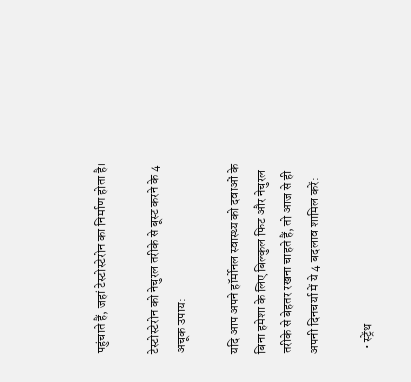पहुंचाते हैं, जहां टेस्टोस्टेरोन का निर्माण होता है।

टेस्टोस्टेरोन को नेचुरल तरीके से बूस्ट करने के 4 अचूक उपाय:

यदि आप अपने हॉर्मोनल स्वास्थ्य को दवाओं के बिना हमेशा के लिए बिल्कुल फिट और नेचुरल तरीके से बेहतर रखना चाहते हैं, तो आज से ही अपनी दिनचर्या में ये 4 बदलाव शामिल करें:

  • स्ट्रेंथ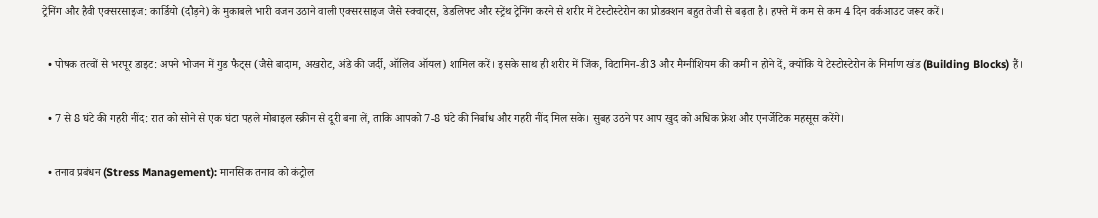ट्रेनिंग और हैवी एक्सरसाइज: कार्डियो (दौड़ने) के मुकाबले भारी वजन उठाने वाली एक्सरसाइज जैसे स्क्वाट्स, डेडलिफ्ट और स्ट्रेंथ ट्रेनिंग करने से शरीर में टेस्टोस्टेरोन का प्रोडक्शन बहुत तेजी से बढ़ता है। हफ्ते में कम से कम 4 दिन वर्कआउट जरूर करें।

  • पोषक तत्वों से भरपूर डाइट: अपने भोजन में गुड फैट्स (जैसे बादाम, अखरोट, अंडे की जर्दी, ऑलिव ऑयल) शामिल करें। इसके साथ ही शरीर में जिंक, विटामिन-डी3 और मैग्नीशियम की कमी न होने दें, क्योंकि ये टेस्टोस्टेरोन के निर्माण खंड (Building Blocks) हैं।

  • 7 से 8 घंटे की गहरी नींद: रात को सोने से एक घंटा पहले मोबाइल स्क्रीन से दूरी बना लें, ताकि आपको 7-8 घंटे की निर्बाध और गहरी नींद मिल सके। सुबह उठने पर आप खुद को अधिक फ्रेश और एनर्जेटिक महसूस करेंगे।

  • तनाव प्रबंधन (Stress Management): मानसिक तनाव को कंट्रोल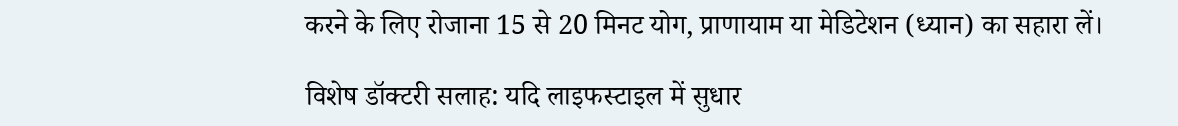करने के लिए रोजाना 15 से 20 मिनट योग, प्राणायाम या मेडिटेशन (ध्यान) का सहारा लें।

विशेष डॉक्टरी सलाह: यदि लाइफस्टाइल में सुधार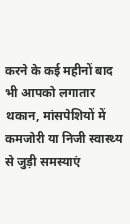करने के कई महीनों बाद भी आपको लगातार थकान, मांसपेशियों में कमजोरी या निजी स्वास्थ्य से जुड़ी समस्याएं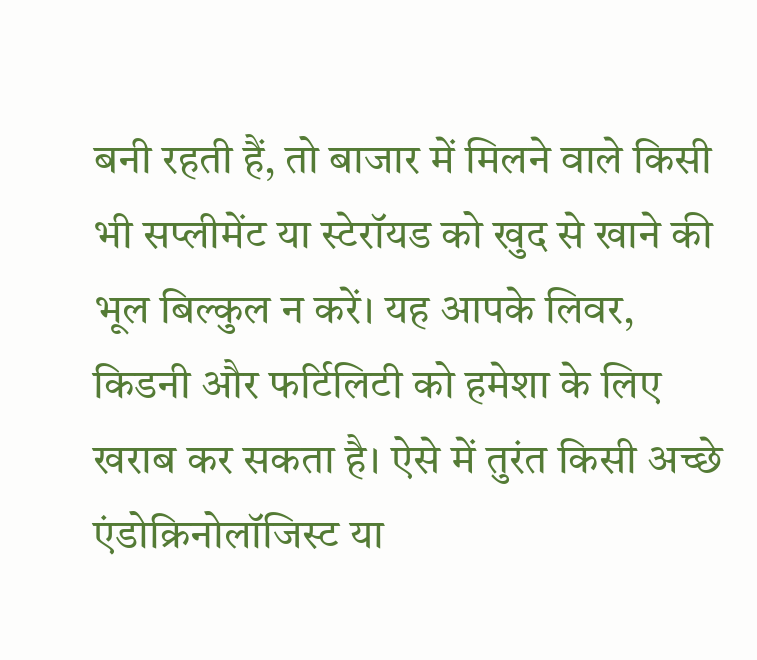बनी रहती हैं, तो बाजार में मिलने वाले किसी भी सप्लीमेंट या स्टेरॉयड को खुद से खाने की भूल बिल्कुल न करें। यह आपके लिवर, किडनी और फर्टिलिटी को हमेशा के लिए खराब कर सकता है। ऐसे में तुरंत किसी अच्छे एंडोक्रिनोलॉजिस्ट या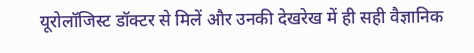यूरोलॉजिस्ट डॉक्टर से मिलें और उनकी देखरेख में ही सही वैज्ञानिक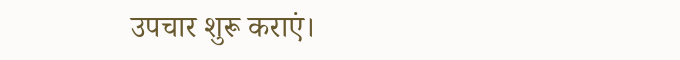उपचार शुरू कराएं।